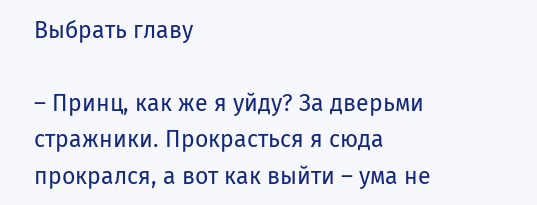Выбрать главу

– Принц, как же я уйду? За дверьми стражники. Прокрасться я сюда прокрался, а вот как выйти – ума не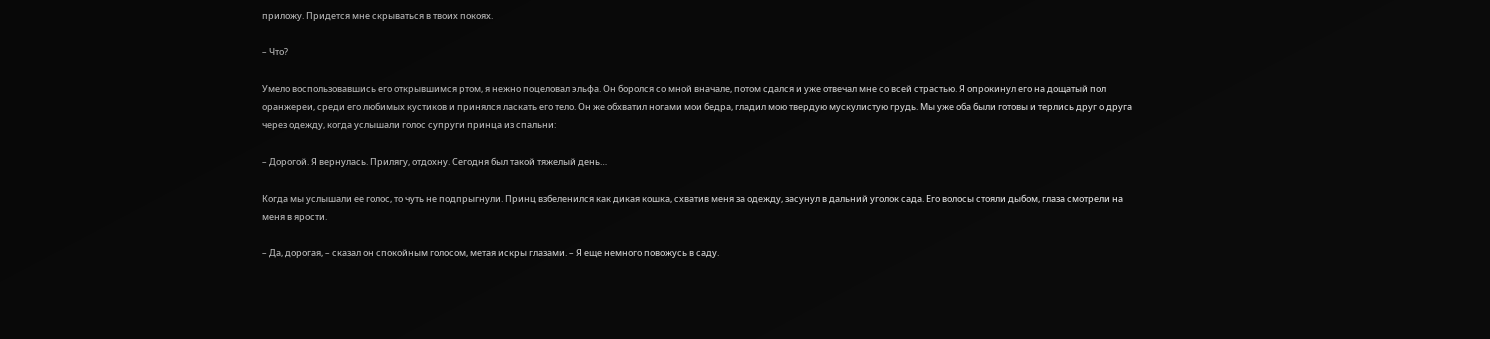приложу. Придется мне скрываться в твоих покоях.

– Что?

Умело воспользовавшись его открывшимся ртом, я нежно поцеловал эльфа. Он боролся со мной вначале, потом сдался и уже отвечал мне со всей страстью. Я опрокинул его на дощатый пол оранжереи, среди его любимых кустиков и принялся ласкать его тело. Он же обхватил ногами мои бедра, гладил мою твердую мускулистую грудь. Мы уже оба были готовы и терлись друг о друга через одежду, когда услышали голос супруги принца из спальни:

– Дорогой. Я вернулась. Прилягу, отдохну. Сегодня был такой тяжелый день…

Когда мы услышали ее голос, то чуть не подпрыгнули. Принц взбеленился как дикая кошка, схватив меня за одежду, засунул в дальний уголок сада. Его волосы стояли дыбом, глаза смотрели на меня в ярости.

– Да, дорогая, – сказал он спокойным голосом, метая искры глазами. – Я еще немного повожусь в саду.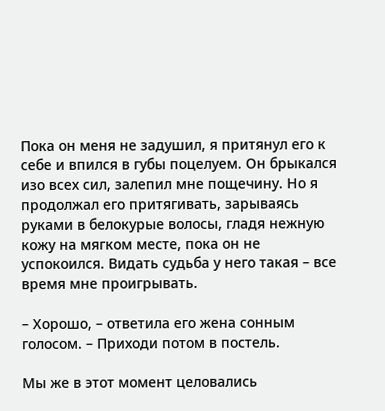Пока он меня не задушил, я притянул его к себе и впился в губы поцелуем. Он брыкался изо всех сил, залепил мне пощечину. Но я продолжал его притягивать, зарываясь руками в белокурые волосы, гладя нежную кожу на мягком месте, пока он не успокоился. Видать судьба у него такая – все время мне проигрывать.

– Хорошо, – ответила его жена сонным голосом. – Приходи потом в постель.

Мы же в этот момент целовались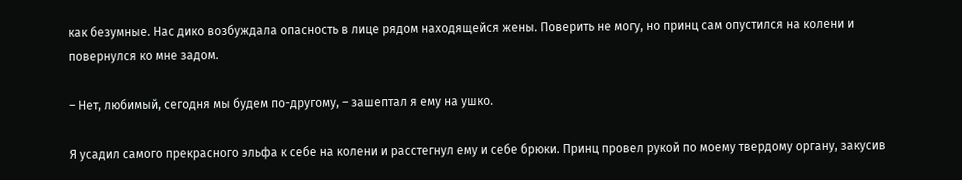как безумные. Нас дико возбуждала опасность в лице рядом находящейся жены. Поверить не могу, но принц сам опустился на колени и повернулся ко мне задом.

– Нет, любимый, сегодня мы будем по-другому, – зашептал я ему на ушко.

Я усадил самого прекрасного эльфа к себе на колени и расстегнул ему и себе брюки. Принц провел рукой по моему твердому органу, закусив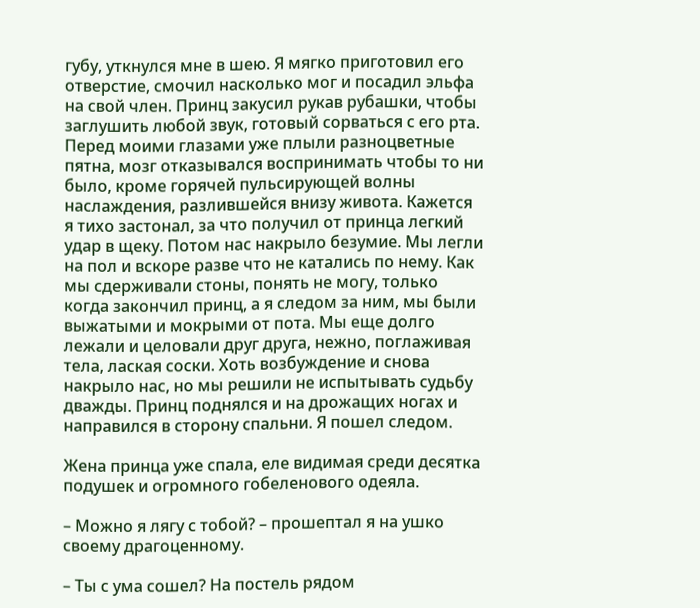губу, уткнулся мне в шею. Я мягко приготовил его отверстие, смочил насколько мог и посадил эльфа на свой член. Принц закусил рукав рубашки, чтобы заглушить любой звук, готовый сорваться с его рта. Перед моими глазами уже плыли разноцветные пятна, мозг отказывался воспринимать чтобы то ни было, кроме горячей пульсирующей волны наслаждения, разлившейся внизу живота. Кажется я тихо застонал, за что получил от принца легкий удар в щеку. Потом нас накрыло безумие. Мы легли на пол и вскоре разве что не катались по нему. Как мы сдерживали стоны, понять не могу, только когда закончил принц, а я следом за ним, мы были выжатыми и мокрыми от пота. Мы еще долго лежали и целовали друг друга, нежно, поглаживая тела, лаская соски. Хоть возбуждение и снова накрыло нас, но мы решили не испытывать судьбу дважды. Принц поднялся и на дрожащих ногах и направился в сторону спальни. Я пошел следом.

Жена принца уже спала, еле видимая среди десятка подушек и огромного гобеленового одеяла.

– Можно я лягу с тобой? – прошептал я на ушко своему драгоценному.

– Ты с ума сошел? На постель рядом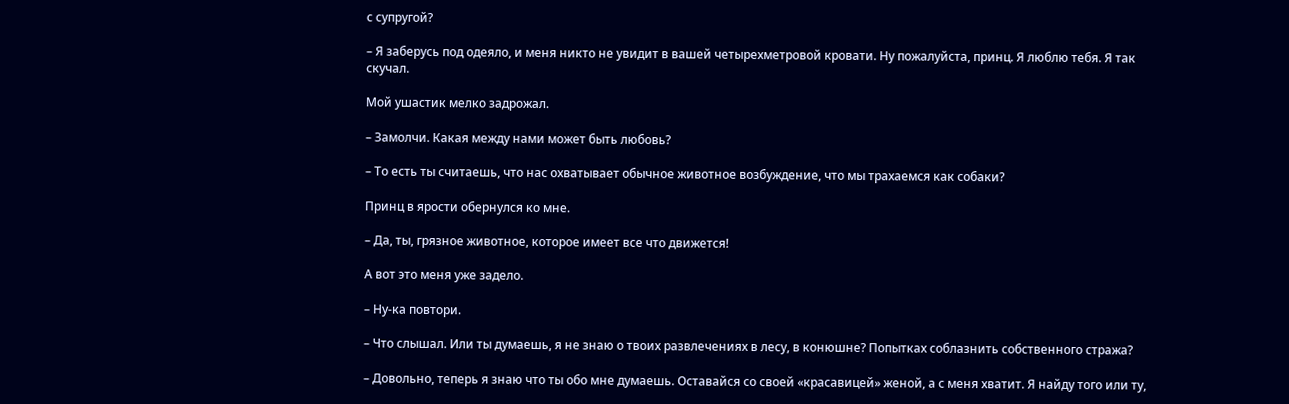с супругой?

– Я заберусь под одеяло, и меня никто не увидит в вашей четырехметровой кровати. Ну пожалуйста, принц. Я люблю тебя. Я так скучал.

Мой ушастик мелко задрожал.

– Замолчи. Какая между нами может быть любовь?

– То есть ты считаешь, что нас охватывает обычное животное возбуждение, что мы трахаемся как собаки?

Принц в ярости обернулся ко мне.

– Да, ты, грязное животное, которое имеет все что движется!

А вот это меня уже задело.

– Ну-ка повтори.

– Что слышал. Или ты думаешь, я не знаю о твоих развлечениях в лесу, в конюшне? Попытках соблазнить собственного стража?

– Довольно, теперь я знаю что ты обо мне думаешь. Оставайся со своей «красавицей» женой, а с меня хватит. Я найду того или ту,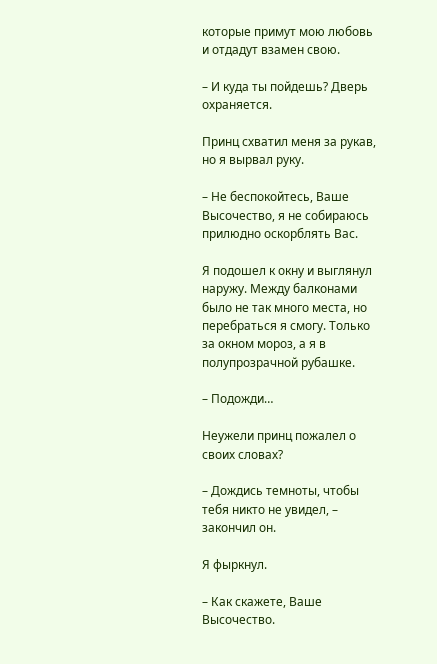которые примут мою любовь и отдадут взамен свою.

– И куда ты пойдешь? Дверь охраняется.

Принц схватил меня за рукав, но я вырвал руку.

– Не беспокойтесь, Ваше Высочество, я не собираюсь прилюдно оскорблять Вас.

Я подошел к окну и выглянул наружу. Между балконами было не так много места, но перебраться я смогу. Только за окном мороз, а я в полупрозрачной рубашке.

– Подожди…

Неужели принц пожалел о своих словах?

– Дождись темноты, чтобы тебя никто не увидел, – закончил он.

Я фыркнул.

– Как скажете, Ваше Высочество.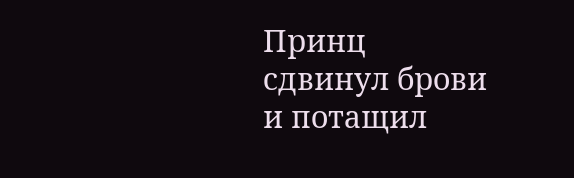Принц сдвинул брови и потащил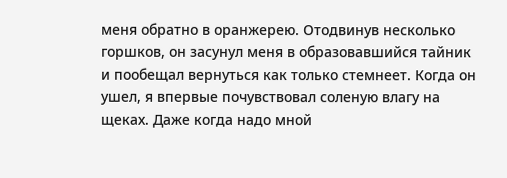меня обратно в оранжерею. Отодвинув несколько горшков, он засунул меня в образовавшийся тайник и пообещал вернуться как только стемнеет. Когда он ушел, я впервые почувствовал соленую влагу на щеках. Даже когда надо мной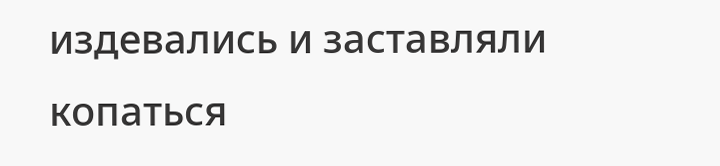издевались и заставляли копаться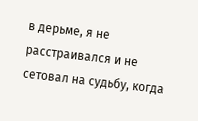в дерьме, я не расстраивался и не сетовал на судьбу, когда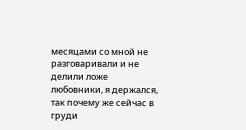месяцами со мной не разговаривали и не делили ложе любовники, я держался, так почему же сейчас в груди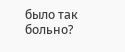было так больно?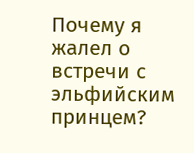Почему я жалел о встречи с эльфийским принцем?